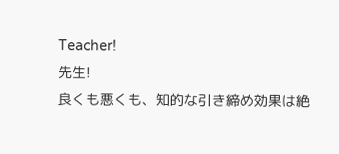Teacher!
先生!
良くも悪くも、知的な引き締め効果は絶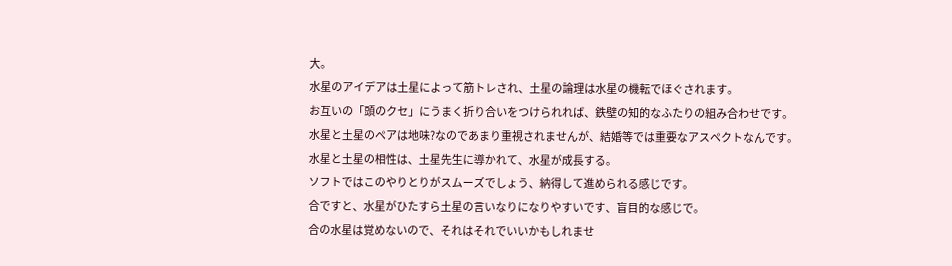大。
水星のアイデアは土星によって筋トレされ、土星の論理は水星の機転でほぐされます。
お互いの「頭のクセ」にうまく折り合いをつけられれば、鉄壁の知的なふたりの組み合わせです。
水星と土星のペアは地味?なのであまり重視されませんが、結婚等では重要なアスペクトなんです。
水星と土星の相性は、土星先生に導かれて、水星が成長する。
ソフトではこのやりとりがスムーズでしょう、納得して進められる感じです。
合ですと、水星がひたすら土星の言いなりになりやすいです、盲目的な感じで。
合の水星は覚めないので、それはそれでいいかもしれませ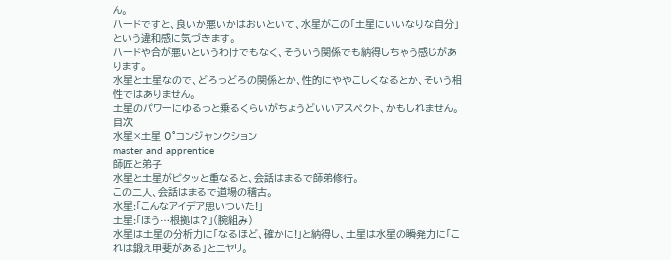ん。
ハードですと、良いか悪いかはおいといて、水星がこの「土星にいいなりな自分」という違和感に気づきます。
ハードや合が悪いというわけでもなく、そういう関係でも納得しちゃう感じがあります。
水星と土星なので、どろっどろの関係とか、性的にややこしくなるとか、そいう相性ではありません。
土星のパワーにゆるっと乗るくらいがちょうどいいアスペクト、かもしれません。
目次
水星×土星 0°コンジャンクション
master and apprentice
師匠と弟子
水星と土星がピタッと重なると、会話はまるで師弟修行。
この二人、会話はまるで道場の稽古。
水星:「こんなアイデア思いついた!」
土星:「ほう…根拠は?」(腕組み)
水星は土星の分析力に「なるほど、確かに!」と納得し、土星は水星の瞬発力に「これは鍛え甲斐がある」とニヤリ。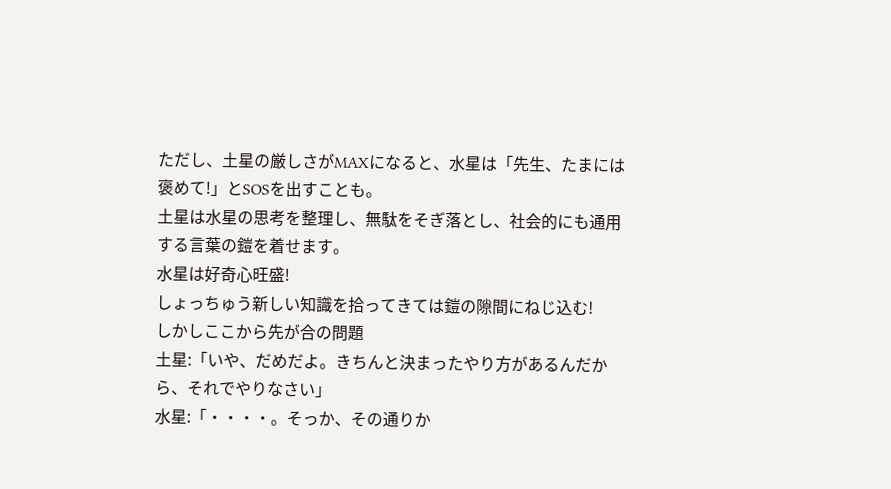ただし、土星の厳しさがMAXになると、水星は「先生、たまには褒めて!」とSOSを出すことも。
土星は水星の思考を整理し、無駄をそぎ落とし、社会的にも通用する言葉の鎧を着せます。
水星は好奇心旺盛!
しょっちゅう新しい知識を拾ってきては鎧の隙間にねじ込む!
しかしここから先が合の問題
土星:「いや、だめだよ。きちんと決まったやり方があるんだから、それでやりなさい」
水星:「・・・・。そっか、その通りか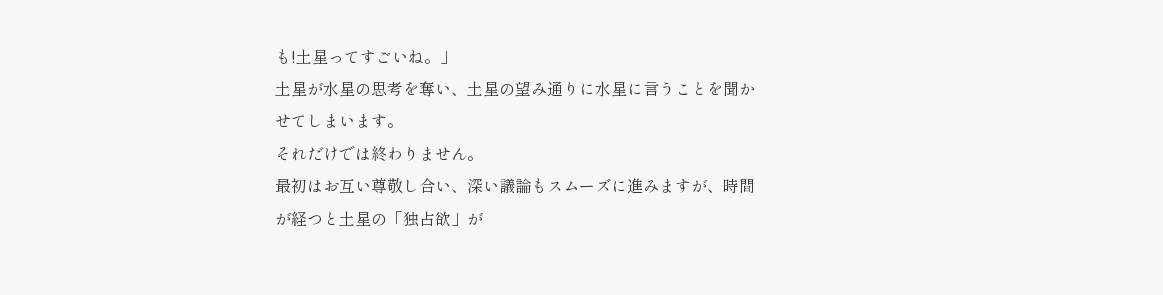も!土星ってすごいね。」
土星が水星の思考を奪い、土星の望み通りに水星に言うことを聞かせてしまいます。
それだけでは終わりません。
最初はお互い尊敬し合い、深い議論もスムーズに進みますが、時間が経つと土星の「独占欲」が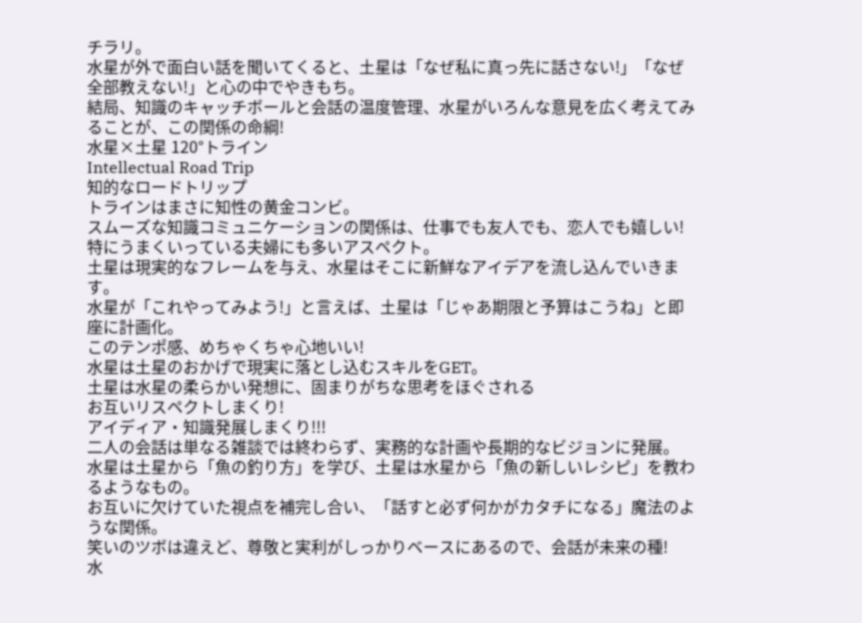チラリ。
水星が外で面白い話を聞いてくると、土星は「なぜ私に真っ先に話さない!」「なぜ全部教えない!」と心の中でやきもち。
結局、知識のキャッチボールと会話の温度管理、水星がいろんな意見を広く考えてみることが、この関係の命綱!
水星×土星 120°トライン
Intellectual Road Trip
知的なロードトリップ
トラインはまさに知性の黄金コンビ。
スムーズな知識コミュニケーションの関係は、仕事でも友人でも、恋人でも嬉しい!
特にうまくいっている夫婦にも多いアスペクト。
土星は現実的なフレームを与え、水星はそこに新鮮なアイデアを流し込んでいきます。
水星が「これやってみよう!」と言えば、土星は「じゃあ期限と予算はこうね」と即座に計画化。
このテンポ感、めちゃくちゃ心地いい!
水星は土星のおかげで現実に落とし込むスキルをGET。
土星は水星の柔らかい発想に、固まりがちな思考をほぐされる
お互いリスペクトしまくり!
アイディア・知識発展しまくり!!!
二人の会話は単なる雑談では終わらず、実務的な計画や長期的なビジョンに発展。
水星は土星から「魚の釣り方」を学び、土星は水星から「魚の新しいレシピ」を教わるようなもの。
お互いに欠けていた視点を補完し合い、「話すと必ず何かがカタチになる」魔法のような関係。
笑いのツボは違えど、尊敬と実利がしっかりベースにあるので、会話が未来の種!
水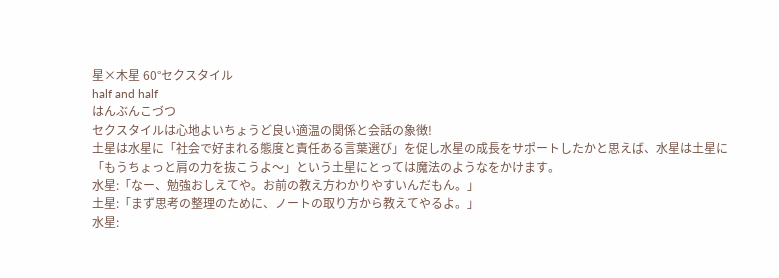星×木星 60°セクスタイル
half and half
はんぶんこづつ
セクスタイルは心地よいちょうど良い適温の関係と会話の象徴!
土星は水星に「社会で好まれる態度と責任ある言葉選び」を促し水星の成長をサポートしたかと思えば、水星は土星に「もうちょっと肩の力を抜こうよ〜」という土星にとっては魔法のようなをかけます。
水星:「なー、勉強おしえてや。お前の教え方わかりやすいんだもん。」
土星:「まず思考の整理のために、ノートの取り方から教えてやるよ。」
水星: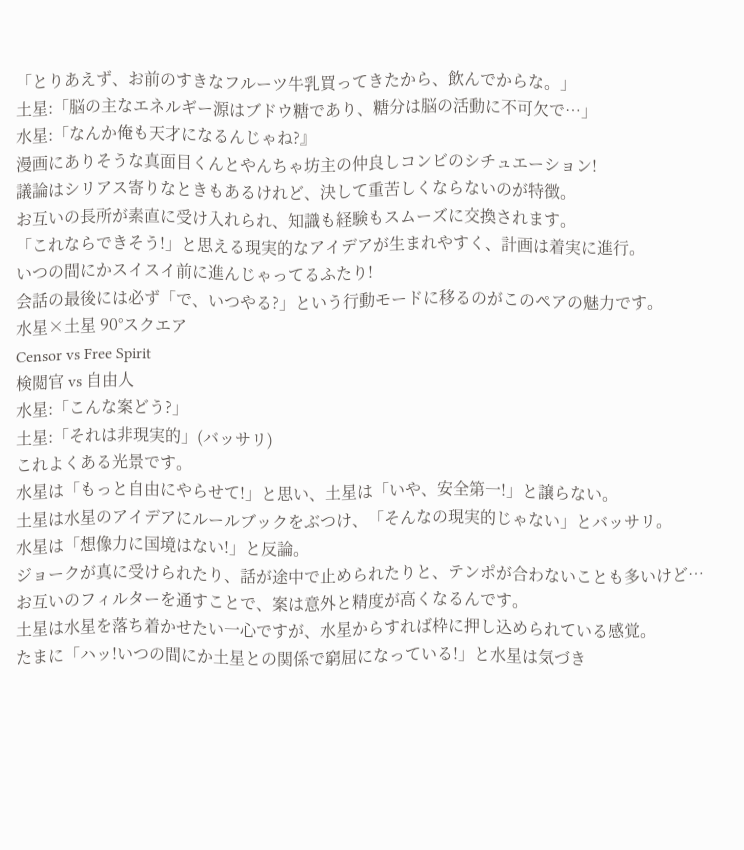「とりあえず、お前のすきなフルーツ牛乳買ってきたから、飲んでからな。」
土星:「脳の主なエネルギー源はブドウ糖であり、糖分は脳の活動に不可欠で…」
水星:「なんか俺も天才になるんじゃね?』
漫画にありそうな真面目くんとやんちゃ坊主の仲良しコンビのシチュエーション!
議論はシリアス寄りなときもあるけれど、決して重苦しくならないのが特徴。
お互いの長所が素直に受け入れられ、知識も経験もスムーズに交換されます。
「これならできそう!」と思える現実的なアイデアが生まれやすく、計画は着実に進行。
いつの間にかスイスイ前に進んじゃってるふたり!
会話の最後には必ず「で、いつやる?」という行動モードに移るのがこのペアの魅力です。
水星×土星 90°スクエア
Censor vs Free Spirit
検閲官 vs 自由人
水星:「こんな案どう?」
土星:「それは非現実的」(バッサリ)
これよくある光景です。
水星は「もっと自由にやらせて!」と思い、土星は「いや、安全第一!」と譲らない。
土星は水星のアイデアにルールブックをぶつけ、「そんなの現実的じゃない」とバッサリ。
水星は「想像力に国境はない!」と反論。
ジョークが真に受けられたり、話が途中で止められたりと、テンポが合わないことも多いけど…
お互いのフィルターを通すことで、案は意外と精度が高くなるんです。
土星は水星を落ち着かせたい一心ですが、水星からすれば枠に押し込められている感覚。
たまに「ハッ!いつの間にか土星との関係で窮屈になっている!」と水星は気づき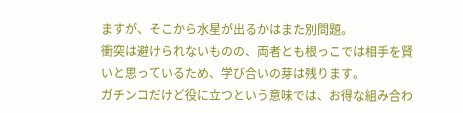ますが、そこから水星が出るかはまた別問題。
衝突は避けられないものの、両者とも根っこでは相手を賢いと思っているため、学び合いの芽は残ります。
ガチンコだけど役に立つという意味では、お得な組み合わ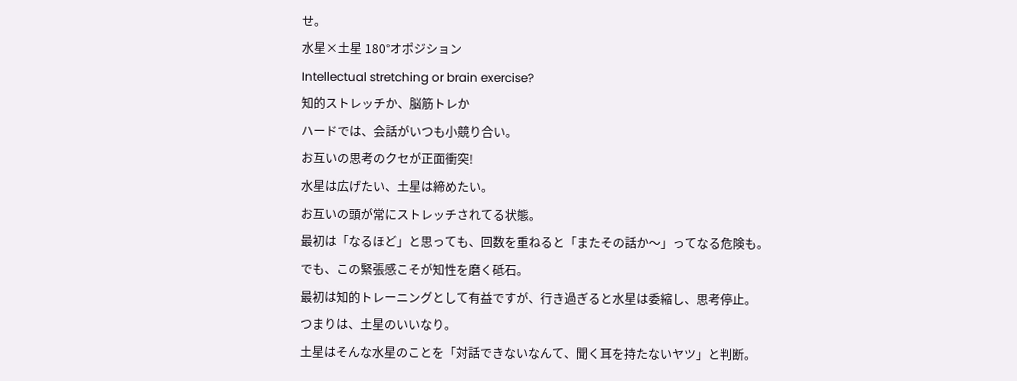せ。
水星×土星 180°オポジション
Intellectual stretching or brain exercise?
知的ストレッチか、脳筋トレか
ハードでは、会話がいつも小競り合い。
お互いの思考のクセが正面衝突!
水星は広げたい、土星は締めたい。
お互いの頭が常にストレッチされてる状態。
最初は「なるほど」と思っても、回数を重ねると「またその話か〜」ってなる危険も。
でも、この緊張感こそが知性を磨く砥石。
最初は知的トレーニングとして有益ですが、行き過ぎると水星は委縮し、思考停止。
つまりは、土星のいいなり。
土星はそんな水星のことを「対話できないなんて、聞く耳を持たないヤツ」と判断。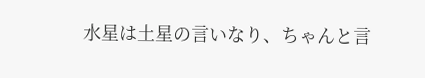水星は土星の言いなり、ちゃんと言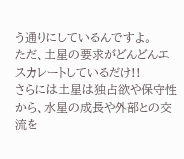う通りにしているんですよ。
ただ、土星の要求がどんどんエスカレートしているだけ!!
さらには土星は独占欲や保守性から、水星の成長や外部との交流を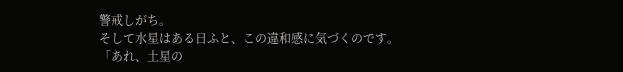警戒しがち。
そして水星はある日ふと、この違和感に気づくのです。
「あれ、土星の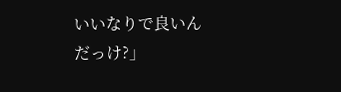いいなりで良いんだっけ?」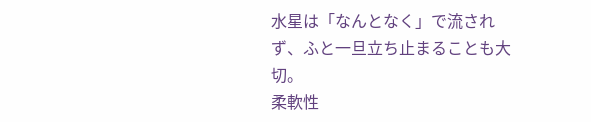水星は「なんとなく」で流されず、ふと一旦立ち止まることも大切。
柔軟性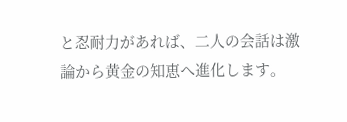と忍耐力があれば、二人の会話は激論から黄金の知恵へ進化します。